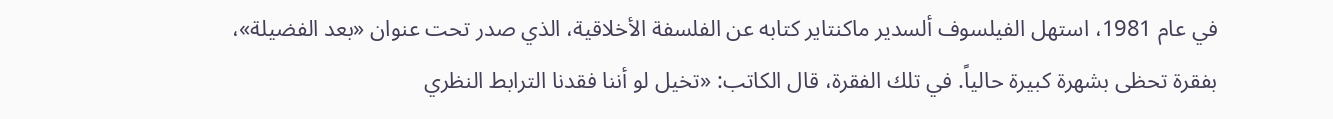في عام 1981، استهل الفيلسوف ألسدير ماكنتاير كتابه عن الفلسفة الأخلاقية، الذي صدر تحت عنوان «بعد الفضيلة»، بفقرة تحظى بشهرة كبيرة حالياً. في تلك الفقرة، قال الكاتب: «تخيل لو أننا فقدنا الترابط النظري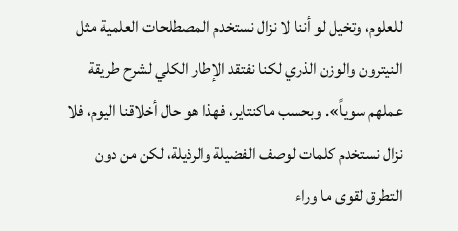للعلوم، وتخيل لو أننا لا نزال نستخدم المصطلحات العلمية مثل النيترون والوزن الذري لكنا نفتقد الإطار الكلي لشرح طريقة عملهم سوياً». وبحسب ماكنتاير، فهذا هو حال أخلاقنا اليوم، فلا نزال نستخدم كلمات لوصف الفضيلة والرذيلة، لكن من دون التطرق لقوى ما وراء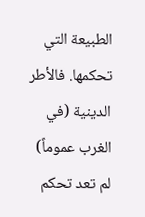الطبيعة التي تحكمها. فالأطر الدينية (في الغرب عموماً) لم تعد تحكم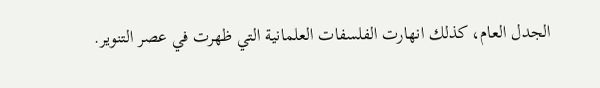الجدل العام، كذلك انهارت الفلسفات العلمانية التي ظهرت في عصر التنوير.